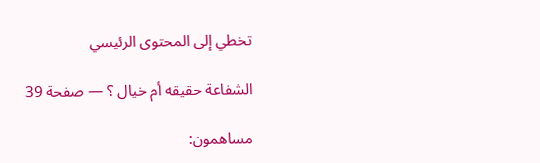تخطي إلى المحتوى الرئيسي

الشفاعة حقيقه أم خيال ؟ — صفحة 39

مساهمون: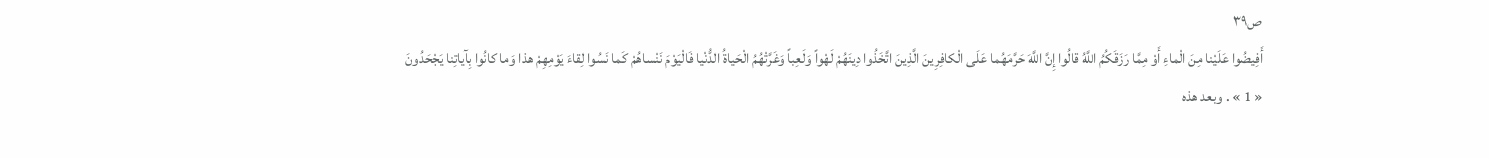ص٣٩
أَفِيضُوا عَلَيْنا مِنَ الْماءِ أَوْ مِمَّا رَزَقَكُمُ اللَّهُ قالُوا إِنَّ اللَّهَ حَرَّمَهُما عَلَى الْكافِرِينَ الَّذِينَ اتَّخَذُوا دِينَهُمْ لَهْواً وَلَعِباً وَغَرَّتْهُمُ الْحَياةُ الدُّنْيا فَالْيَوْمَ نَنْساهُمْ كَما نَسُوا لِقاءَ يَوْمِهِمْ هذا وَما كانُوا بِآياتِنا يَجْحَدُونَ
« 1 » . وبعد هذه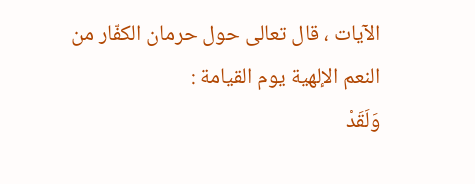الآيات ، قال تعالى حول حرمان الكفّار من النعم الإلهية يوم القيامة :
وَلَقَدْ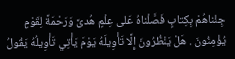جِئْناهُمْ بِكِتابٍ فَصَّلْناهُ عَلى عِلْمٍ هُدىً وَرَحْمَةً لِقَوْمٍ يُؤْمِنُونَ . هَلْ يَنْظُرُونَ إِلَّا تَأْوِيلَهُ يَوْمَ يَأْتِي تَأْوِيلُهُ يَقُولُ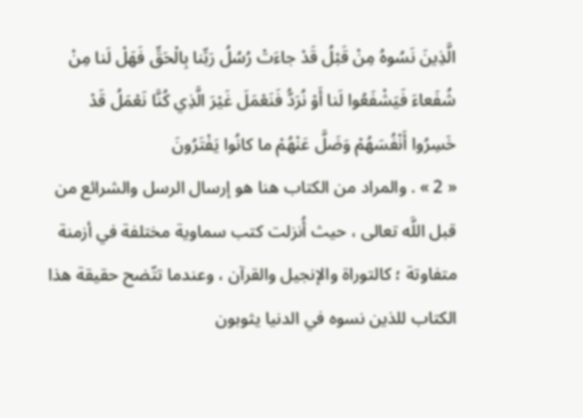الَّذِينَ نَسُوهُ مِنْ قَبْلُ قَدْ جاءَتْ رُسُلُ رَبِّنا بِالْحَقِّ فَهَلْ لَنا مِنْ شُفَعاءَ فَيَشْفَعُوا لَنا أَوْ نُرَدُّ فَنَعْمَلَ غَيْرَ الَّذِي كُنَّا نَعْمَلُ قَدْ خَسِرُوا أَنْفُسَهُمْ وَضَلَّ عَنْهُمْ ما كانُوا يَفْتَرُونَ
« 2 » . والمراد من الكتاب هنا هو إرسال الرسل والشرائع من قبل اللَّه تعالى ، حيث أُنزلت كتب سماوية مختلفة في أزمنة متفاوتة ؛ كالتوراة والإنجيل والقرآن ، وعندما تتّضح حقيقة هذا الكتاب للذين نسوه في الدنيا يثوبون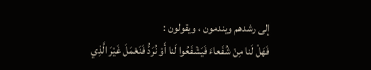إلى رشدهم ويندمون ، ويقولون :
فَهَلْ لَنا مِنْ شُفَعاءَ فَيَشْفَعُوا لَنا أَوْ نُرَدُّ فَنَعْمَلَ غَيْرَ الَّذِي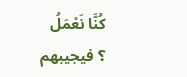كُنَّا نَعْمَلُ
؟ فيجيبهم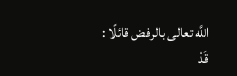اللَّه تعالى بالرفض قائلًا :
قَدْ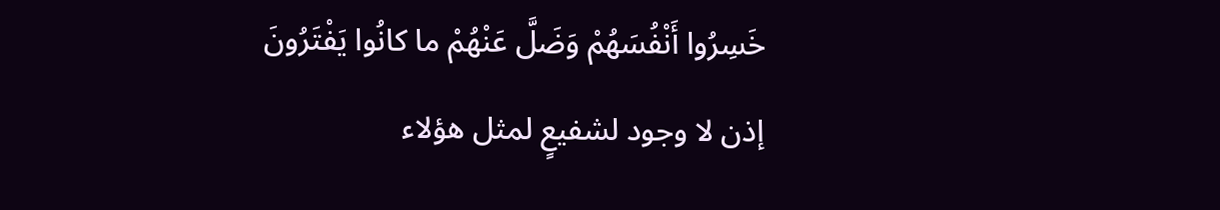خَسِرُوا أَنْفُسَهُمْ وَضَلَّ عَنْهُمْ ما كانُوا يَفْتَرُونَ
إذن لا وجود لشفيعٍ لمثل هؤلاء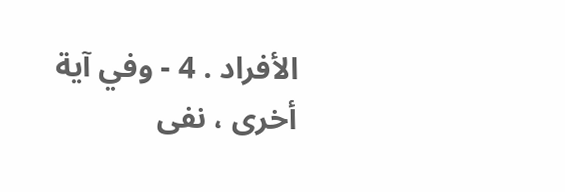الأفراد . 4 - وفي آية أخرى ، نفى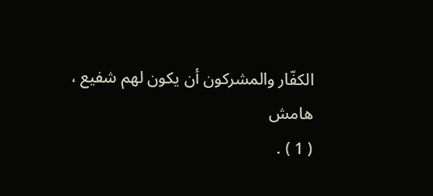الكفّار والمشركون أن يكون لهم شفيع ،
هامش
( 1 ) .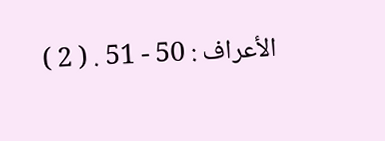الأعراف : 50 - 51 . ( 2 )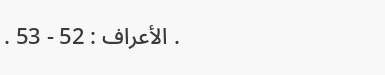. الأعراف : 52 - 53 .